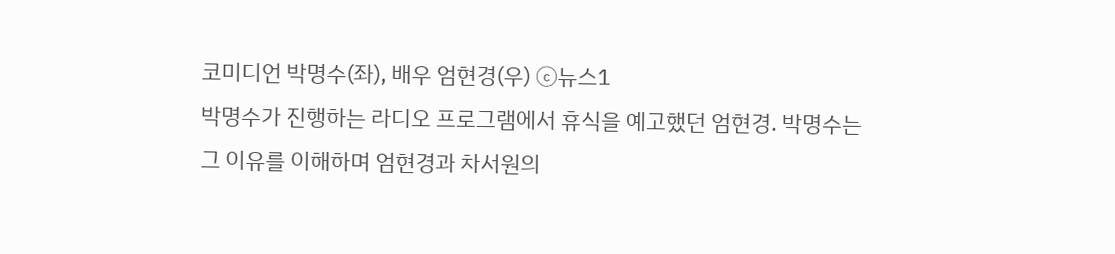코미디언 박명수(좌), 배우 엄현경(우) ⓒ뉴스1
박명수가 진행하는 라디오 프로그램에서 휴식을 예고했던 엄현경. 박명수는 그 이유를 이해하며 엄현경과 차서원의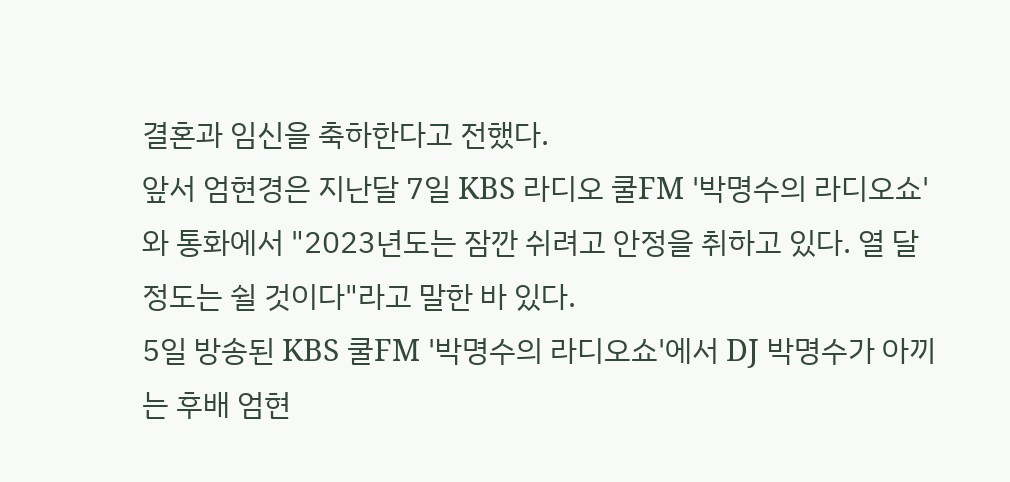결혼과 임신을 축하한다고 전했다.
앞서 엄현경은 지난달 7일 KBS 라디오 쿨FM '박명수의 라디오쇼'와 통화에서 "2023년도는 잠깐 쉬려고 안정을 취하고 있다. 열 달 정도는 쉴 것이다"라고 말한 바 있다.
5일 방송된 KBS 쿨FM '박명수의 라디오쇼'에서 DJ 박명수가 아끼는 후배 엄현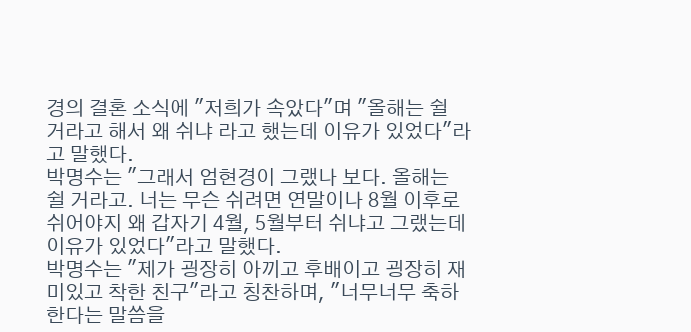경의 결혼 소식에 "저희가 속았다"며 "올해는 쉴 거라고 해서 왜 쉬냐 라고 했는데 이유가 있었다"라고 말했다.
박명수는 "그래서 엄현경이 그랬나 보다. 올해는 쉴 거라고. 너는 무슨 쉬려면 연말이나 8월 이후로 쉬어야지 왜 갑자기 4월, 5월부터 쉬냐고 그랬는데 이유가 있었다"라고 말했다.
박명수는 "제가 굉장히 아끼고 후배이고 굉장히 재미있고 착한 친구"라고 칭찬하며, "너무너무 축하한다는 말씀을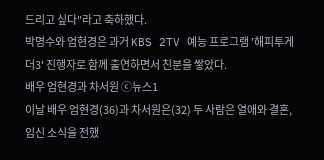드리고 싶다"라고 축하했다.
박명수와 엄현경은 과거 KBS 2TV 예능 프로그램 '해피투게더3' 진행자로 함께 출연하면서 친분을 쌓았다.
배우 엄현경과 차서원 ⓒ뉴스1
이날 배우 엄현경(36)과 차서원은(32) 두 사람은 열애와 결혼, 임신 소식을 전했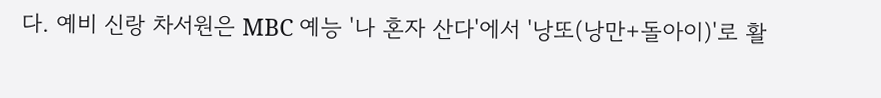다. 예비 신랑 차서원은 MBC 예능 '나 혼자 산다'에서 '낭또(낭만+돌아이)'로 활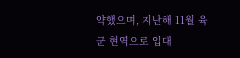약했으며, 지난해 11월 육군 현역으로 입대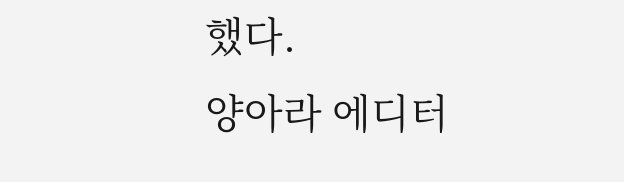했다.
양아라 에디터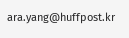ara.yang@huffpost.kr